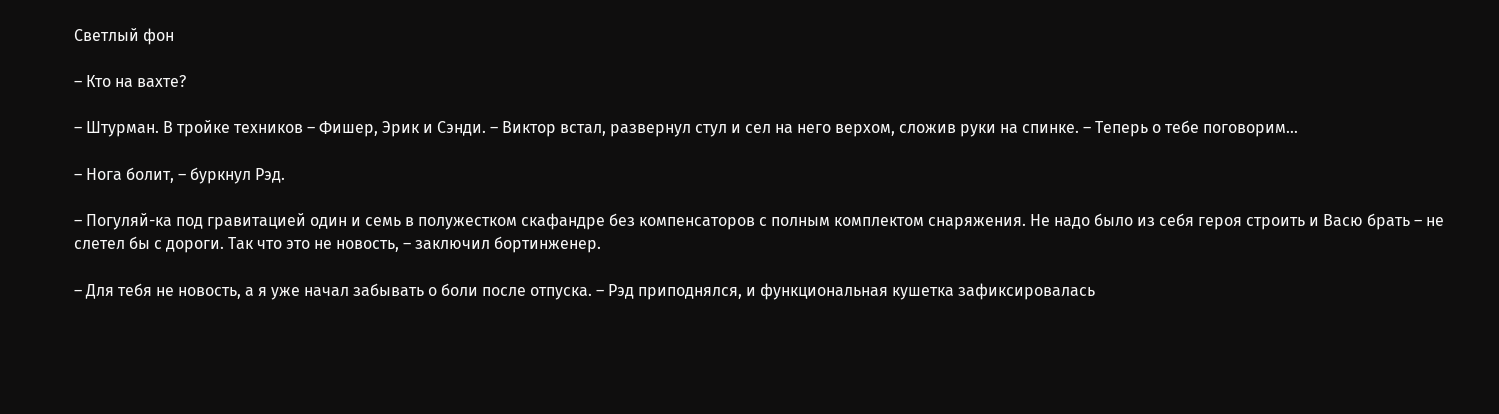Светлый фон

– Кто на вахте?

– Штурман. В тройке техников – Фишер, Эрик и Сэнди. – Виктор встал, развернул стул и сел на него верхом, сложив руки на спинке. – Теперь о тебе поговорим…

– Нога болит, – буркнул Рэд.

– Погуляй-ка под гравитацией один и семь в полужестком скафандре без компенсаторов с полным комплектом снаряжения. Не надо было из себя героя строить и Васю брать – не слетел бы с дороги. Так что это не новость, – заключил бортинженер.

– Для тебя не новость, а я уже начал забывать о боли после отпуска. – Рэд приподнялся, и функциональная кушетка зафиксировалась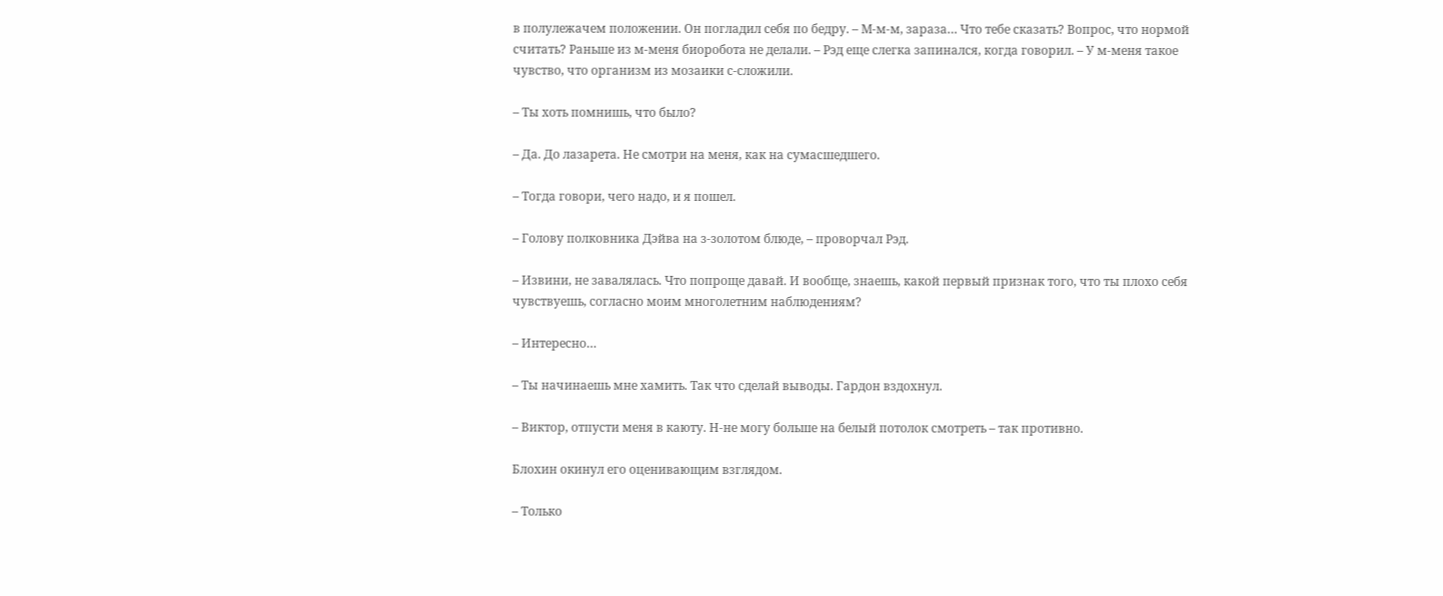в полулежачем положении. Он погладил себя по бедру. – М-м-м, зараза… Что тебе сказать? Вопрос, что нормой считать? Раньше из м-меня биоробота не делали. – Рэд еще слегка запинался, когда говорил. – У м-меня такое чувство, что организм из мозаики с-сложили.

– Ты хоть помнишь, что было?

– Да. До лазарета. Не смотри на меня, как на сумасшедшего.

– Тогда говори, чего надо, и я пошел.

– Голову полковника Дэйва на з-золотом блюде, – проворчал Рэд.

– Извини, не завалялась. Что попроще давай. И вообще, знаешь, какой первый признак того, что ты плохо себя чувствуешь, согласно моим многолетним наблюдениям?

– Интересно…

– Ты начинаешь мне хамить. Так что сделай выводы. Гардон вздохнул.

– Виктор, отпусти меня в каюту. Н-не могу больше на белый потолок смотреть – так противно.

Блохин окинул его оценивающим взглядом.

– Только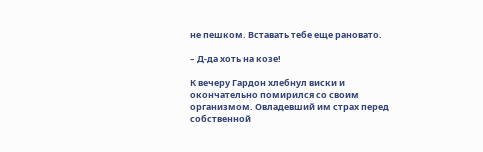не пешком. Вставать тебе еще рановато.

– Д-да хоть на козе!

К вечеру Гардон хлебнул виски и окончательно помирился со своим организмом. Овладевший им страх перед собственной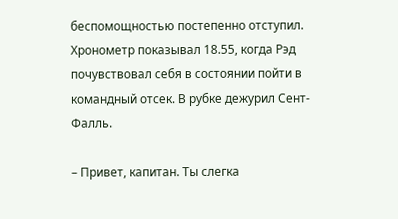беспомощностью постепенно отступил. Хронометр показывал 18.55, когда Рэд почувствовал себя в состоянии пойти в командный отсек. В рубке дежурил Сент-Фалль.

– Привет, капитан. Ты слегка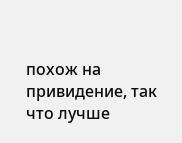похож на привидение, так что лучше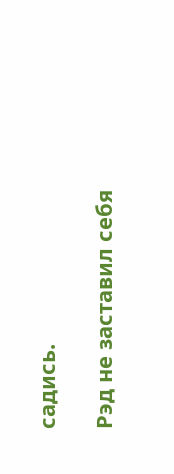садись.

Рэд не заставил себя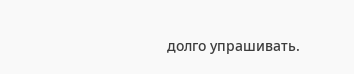долго упрашивать.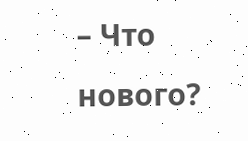– Что нового?